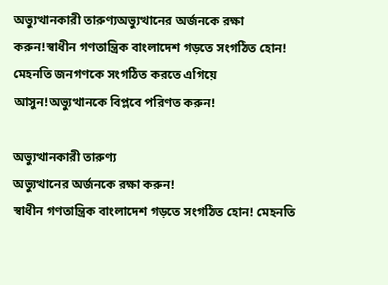অভ্যুত্থানকারী তারুণ্যঅভ্যুত্থানের অর্জনকে রক্ষা করুন!স্বাধীন গণতান্ত্রিক বাংলাদেশ গড়তে সংগঠিত হোন! মেহনতি জনগণকে সংগঠিত করতে এগিয়ে আসুন!অভ্যুত্থানকে বিপ্লবে পরিণত করুন!

অভ্যুত্থানকারী তারুণ্য
অভ্যুত্থানের অর্জনকে রক্ষা করুন!
স্বাধীন গণতান্ত্রিক বাংলাদেশ গড়তে সংগঠিত হোন! মেহনতি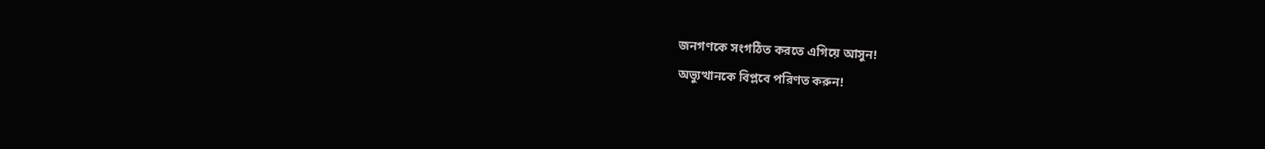জনগণকে সংগঠিত করতে এগিয়ে আসুন!
অভ্যুত্থানকে বিপ্লবে পরিণত করুন!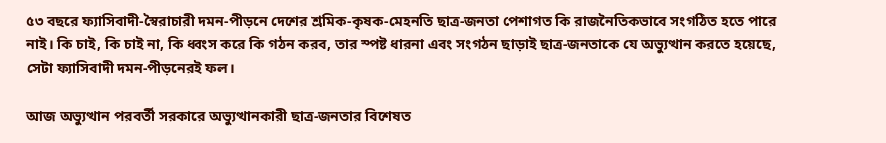৫৩ বছরে ফ্যাসিবাদী-স্বৈরাচারী দমন-পীড়নে দেশের শ্রমিক-কৃষক-মেহনতি ছাত্র-জনতা পেশাগত কি রাজনৈতিকভাবে সংগঠিত হতে পারে নাই। কি চাই, কি চাই না, কি ধ্বংস করে কি গঠন করব, তার স্পষ্ট ধারনা এবং সংগঠন ছাড়াই ছাত্র-জনতাকে যে অভ্যুত্থান করতে হয়েছে, সেটা ফ্যাসিবাদী দমন-পীড়নেরই ফল।

আজ অভ্যুত্থান পরবর্তী সরকারে অভ্যুত্থানকারী ছাত্র-জনতার বিশেষত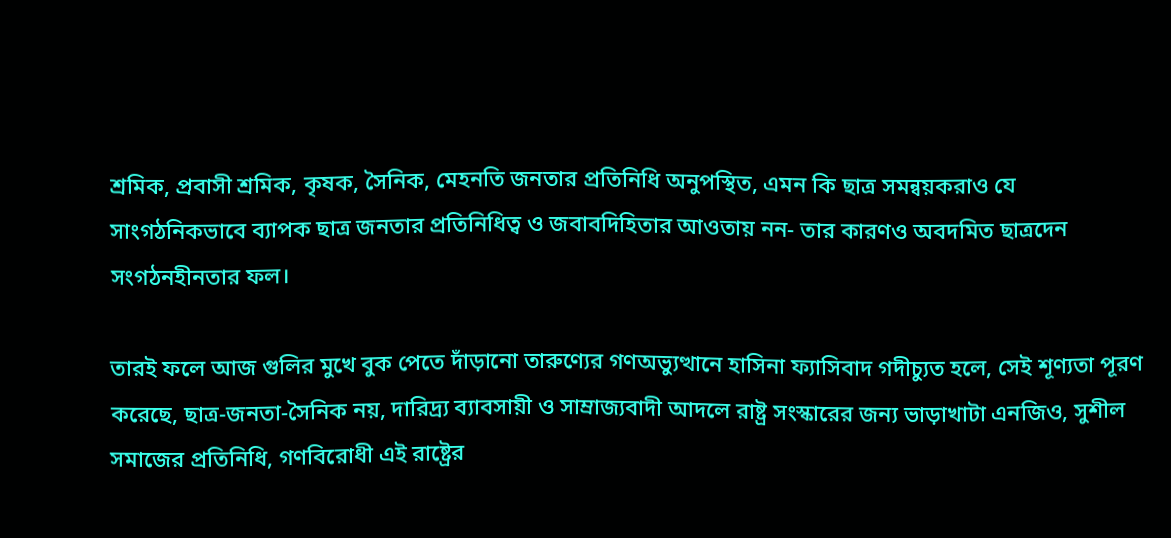শ্রমিক, প্রবাসী শ্রমিক, কৃষক, সৈনিক, মেহনতি জনতার প্রতিনিধি অনুপস্থিত, এমন কি ছাত্র সমন্বয়করাও যে সাংগঠনিকভাবে ব্যাপক ছাত্র জনতার প্রতিনিধিত্ব ও জবাবদিহিতার আওতায় নন- তার কারণও অবদমিত ছাত্রদেন সংগঠনহীনতার ফল।

তারই ফলে আজ গুলির মুখে বুক পেতে দাঁড়ানো তারুণ্যের গণঅভ্যুত্থানে হাসিনা ফ্যাসিবাদ গদীচ্যুত হলে, সেই শূণ্যতা পূরণ করেছে, ছাত্র-জনতা-সৈনিক নয়, দারিদ্র্য ব্যাবসায়ী ও সাম্রাজ্যবাদী আদলে রাষ্ট্র সংস্কারের জন্য ভাড়াখাটা এনজিও, সুশীল সমাজের প্রতিনিধি, গণবিরোধী এই রাষ্ট্রের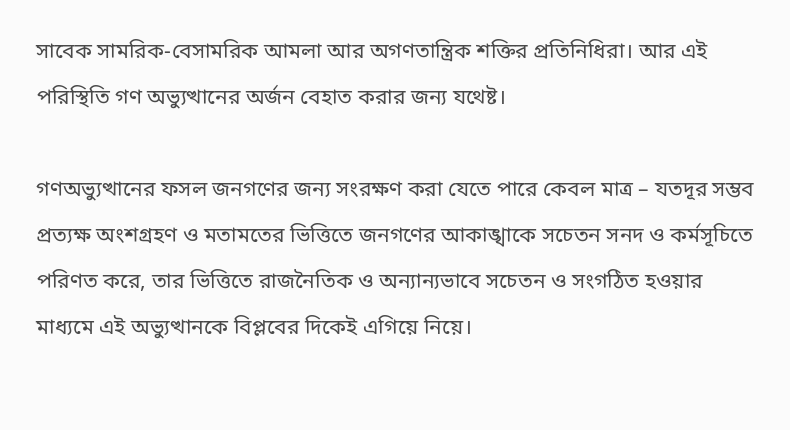সাবেক সামরিক-বেসামরিক আমলা আর অগণতান্ত্রিক শক্তির প্রতিনিধিরা। আর এই পরিস্থিতি গণ অভ্যুত্থানের অর্জন বেহাত করার জন্য যথেষ্ট।

গণঅভ্যুত্থানের ফসল জনগণের জন্য সংরক্ষণ করা যেতে পারে কেবল মাত্র – যতদূর সম্ভব প্রত্যক্ষ অংশগ্রহণ ও মতামতের ভিত্তিতে জনগণের আকাঙ্খাকে সচেতন সনদ ও কর্মসূচিতে পরিণত করে, তার ভিত্তিতে রাজনৈতিক ও অন্যান্যভাবে সচেতন ও সংগঠিত হওয়ার মাধ্যমে এই অভ্যুত্থানকে বিপ্লবের দিকেই এগিয়ে নিয়ে।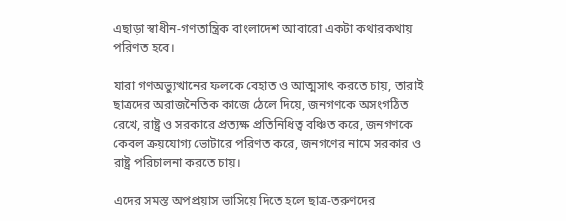এছাড়া স্বাধীন-গণতান্ত্রিক বাংলাদেশ আবারো একটা কথারকথায় পরিণত হবে।

যারা গণঅভ্যুত্থানের ফলকে বেহাত ও আত্মসাৎ করতে চায়, তারাই ছাত্রদের অরাজনৈতিক কাজে ঠেলে দিয়ে, জনগণকে অসংগঠিত রেখে, রাষ্ট্র ও সরকারে প্রত্যক্ষ প্রতিনিধিত্ব বঞ্চিত করে, জনগণকে কেবল ক্রয়যোগ্য ভোটারে পরিণত করে, জনগণের নামে সরকার ও রাষ্ট্র পরিচালনা করতে চায়।

এদের সমস্ত অপপ্রয়াস ভাসিয়ে দিতে হলে ছাত্র-তরুণদের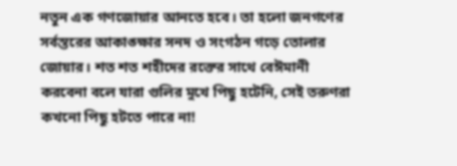নতুন এক গণজোয়ার আনতে হবে। তা হলো জনগণের সর্বস্তরের আকাঙ্ক্ষার সনদ ও সংগঠন গড়ে তোলার জোয়ার। শত শত শহীদের রক্তের সাথে বেঈমানী করবেনা বলে যারা গুলির মুখে পিছু হটেনি, সেই তরুণরা কখনো পিছু হটতে পারে না!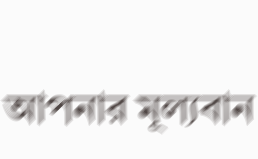আপনার মূল্যবান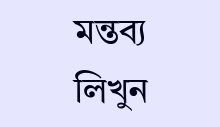মন্তব্য লিখুন